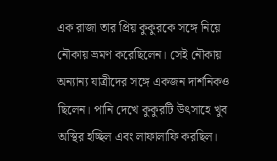এক রাজা তার প্রিয় কুকুরকে সঙ্গে নিয়ে নৌকায় ভ্রমণ করেছিলেন। সেই নৌকায় অন্যান্য যাত্রীদের সঙ্গে একজন দার্শনিকও ছিলেন। পানি দেখে কুকুরটি উৎসাহে খুব অস্থির হচ্ছিল এবং লাফালাফি করছিল।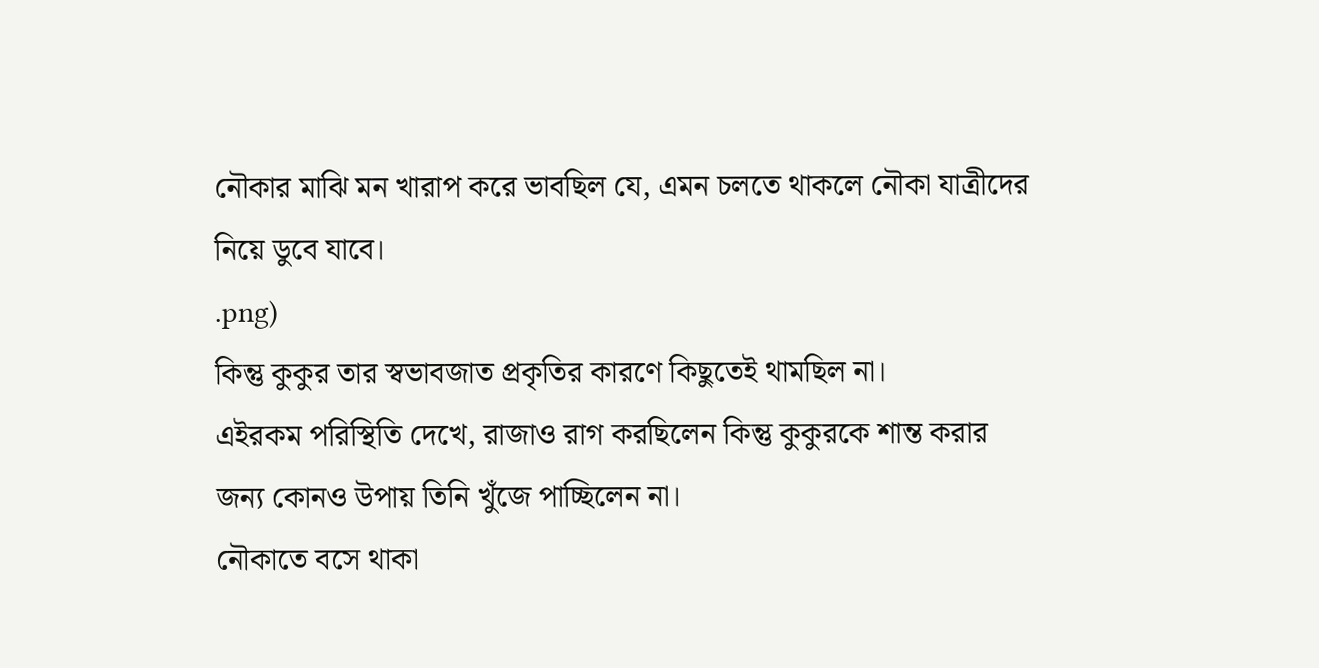নৌকার মাঝি মন খারাপ করে ভাবছিল যে, এমন চলতে থাকলে নৌকা যাত্রীদের নিয়ে ডুবে যাবে।
.png)
কিন্তু কুকুর তার স্বভাবজাত প্রকৃতির কারণে কিছুতেই থামছিল না।
এইরকম পরিস্থিতি দেখে, রাজাও রাগ করছিলেন কিন্তু কুকুরকে শান্ত করার জন্য কোনও উপায় তিনি খুঁজে পাচ্ছিলেন না।
নৌকাতে বসে থাকা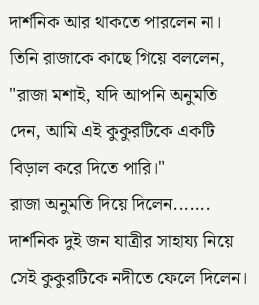দার্শনিক আর থাকতে পারলেন না।
তিনি রাজাকে কাছে গিয়ে বললেন, "রাজা মশাই, যদি আপনি অনুমতি দেন, আমি এই কুকুরটিকে একটি বিড়াল করে দিতে পারি।"
রাজা অনুমতি দিয়ে দিলেন.......
দার্শনিক দুই জন যাত্রীর সাহায্য নিয়ে সেই কুকুরটিকে নদীতে ফেলে দিলেন।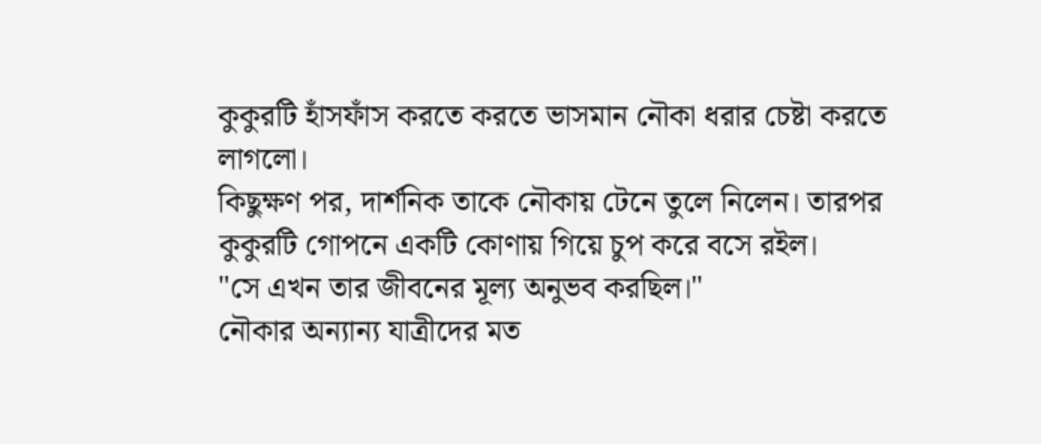কুকুরটি হাঁসফাঁস করতে করতে ভাসমান নৌকা ধরার চেষ্টা করতে লাগলো।
কিছুক্ষণ পর, দার্শনিক তাকে নৌকায় টেনে তুলে নিলেন। তারপর কুকুরটি গোপনে একটি কোণায় গিয়ে চুপ করে বসে রইল।
"সে এখন তার জীবনের মূল্য অনুভব করছিল।"
নৌকার অন্যান্য যাত্রীদের মত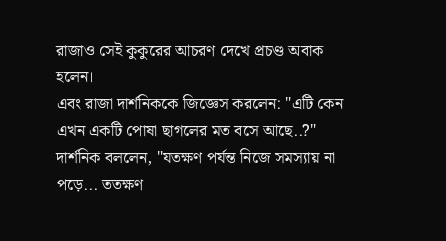রাজাও সেই কুকুরের আচরণ দেখে প্রচণ্ড অবাক হলেন।
এবং রাজা দার্শনিককে জিজ্ঞেস করলেন: "এটি কেন এখন একটি পোষা ছাগলের মত বসে আছে..?"
দার্শনিক বললেন, "যতক্ষণ পর্যন্ত নিজে সমস্যায় না পড়ে... ততক্ষণ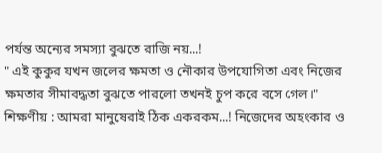পর্যন্ত অন্যের সমস্যা বুঝতে রাজি নয়...!
" এই কুকুর যখন জলের ক্ষমতা ও নৌকার উপযোগিতা এবং নিজের ক্ষমতার সীমাবদ্ধতা বুঝতে পারলো তখনই চুপ করে বসে গেল।"
শিক্ষণীয় : আমরা মানুষেরাই ঠিক একরকম...! নিজেদের অহংকার ও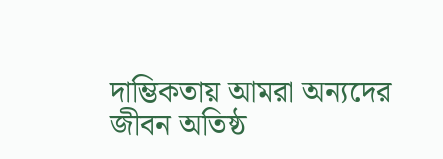দাম্ভিকতায় আমরা অন্যদের জীবন অতিষ্ঠ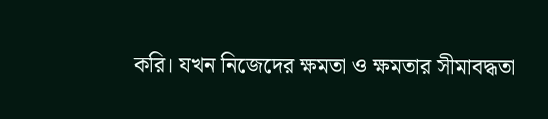করি। যখন নিজেদের ক্ষমতা ও ক্ষমতার সীমাবদ্ধতা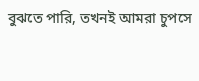বুঝতে পারি, তখনই আমরা চুপসে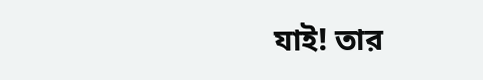যাই! তার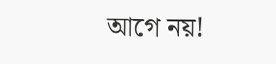আগে নয়!